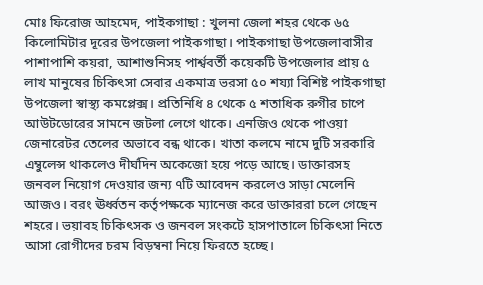মোঃ ফিরোজ আহমেদ, পাইকগাছা : খুলনা জেলা শহর থেকে ৬৫ কিলোমিটার দূরের উপজেলা পাইকগাছা। পাইকগাছা উপজেলাবাসীর পাশাপাশি কয়রা, আশাশুনিসহ পার্শ্ববর্তী কয়েকটি উপজেলার প্রায় ৫ লাখ মানুষের চিকিৎসা সেবার একমাত্র ভরসা ৫০ শয্যা বিশিষ্ট পাইকগাছা উপজেলা স্বাস্থ্য কমপ্লেক্স। প্রতিনিধি ৪ থেকে ৫ শতাধিক রুগীর চাপে আউটডোরের সামনে জটলা লেগে থাকে। এনজিও থেকে পাওয়া জেনারেটর তেলের অভাবে বন্ধ থাকে। খাতা কলমে নামে দুটি সরকারি এম্বুলেন্স থাকলেও দীর্ঘদিন অকেজো হয়ে পড়ে আছে। ডাক্তারসহ জনবল নিয়োগ দেওয়ার জন্য ৭টি আবেদন করলেও সাড়া মেলেনি আজও। বরং ঊর্ধ্বতন কর্তৃপক্ষকে ম্যানেজ করে ডাক্তাররা চলে গেছেন শহরে। ভয়াবহ চিকিৎসক ও জনবল সংকটে হাসপাতালে চিকিৎসা নিতে আসা রোগীদের চরম বিড়ম্বনা নিয়ে ফিরতে হচ্ছে।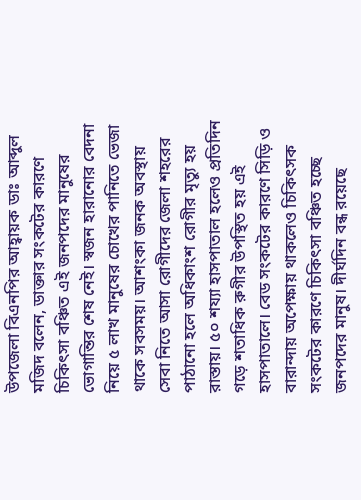উপজেলা বিএনপির আহ্বায়ক ডাঃ আব্দুল মজিদ বলেন, ডাক্তার সংকটের কারণে চিকিৎসা বঞ্চিত এই জনপদের মানুষের ভোগান্তির শেষ নেই। স্বজন হারানোর বেদনা নিয়ে ৫ লাখ মানুষের চোখের পানিতে ভেজা থাকে সবসময়। আশংকা জনক অবস্থায় সেবা নিতে আসা রোগীদের জেলা শহরের পাঠানো হলে অধিকাংশ রোগীর মৃত্যু হয় রাস্তায়। ৫০ শয্যা হাসপাতাল হলেও প্রতিদিন গড়ে শতাধিক রুগীর উপস্থিত হয় এই হাসপাতালে। বেড সংকটের কারণে সিড়ি ও বারান্দায় অপেক্ষায় থাকলেও চিকিৎসক সংকটের কারণে চিকিৎসা বঞ্চিত হচ্ছে জনপদের মানুষ। দীর্ঘদিন বন্ধ রয়েছে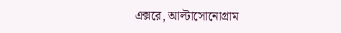এক্সরে, আল্টাসোনোগ্রাম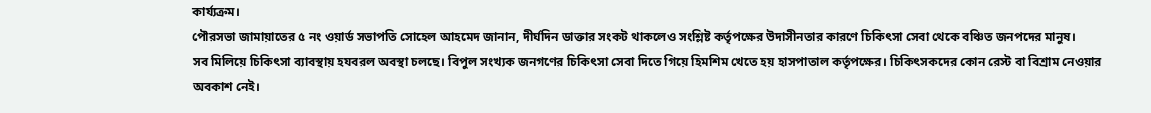কার্য্যক্রম।
পৌরসভা জামায়াতের ৫ নং ওয়ার্ড সভাপতি সোহেল আহমেদ জানান, দীর্ঘদিন ডাক্তার সংকট থাকলেও সংশ্লিষ্ট কর্তৃপক্ষের উদাসীনতার কারণে চিকিৎসা সেবা থেকে বঞ্চিত জনপদের মানুষ।
সব মিলিয়ে চিকিৎসা ব্যাবস্থায় হযবরল অবস্থা চলছে। বিপুল সংখ্যক জনগণের চিকিৎসা সেবা দিতে গিয়ে হিমশিম খেতে হয় হাসপাতাল কর্তৃপক্ষের। চিকিৎসকদের কোন রেস্ট বা বিশ্রাম নেওয়ার অবকাশ নেই।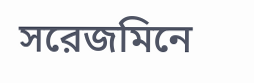সরেজমিনে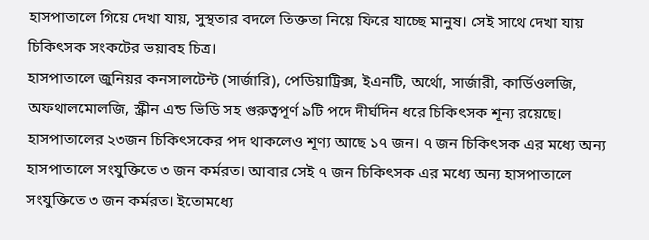হাসপাতালে গিয়ে দেখা যায়, সুস্থতার বদলে তিক্ততা নিয়ে ফিরে যাচ্ছে মানুষ। সেই সাথে দেখা যায় চিকিৎসক সংকটের ভয়াবহ চিত্র।
হাসপাতালে জুনিয়র কনসালটেন্ট (সার্জারি), পেডিয়াট্রিক্স, ইএনটি, অর্থো, সার্জারী, কার্ডিওলজি, অফথালমোলজি, স্ক্রীন এন্ড ভিডি সহ গুরুত্বপূর্ণ ৯টি পদে দীর্ঘদিন ধরে চিকিৎসক শূন্য রয়েছে। হাসপাতালের ২৩জন চিকিৎসকের পদ থাকলেও শূণ্য আছে ১৭ জন। ৭ জন চিকিৎসক এর মধ্যে অন্য হাসপাতালে সংযুক্তিতে ৩ জন কর্মরত। আবার সেই ৭ জন চিকিৎসক এর মধ্যে অন্য হাসপাতালে সংযুক্তিতে ৩ জন কর্মরত। ইতোমধ্যে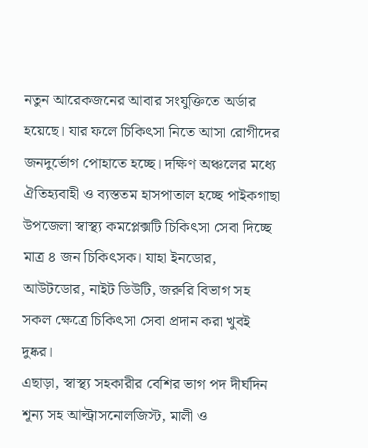নতুন আরেকজনের আবার সংযুক্তিতে অর্ডার হয়েছে। যার ফলে চিকিৎসা নিতে আসা রোগীদের জনদুর্ভোগ পোহাতে হচ্ছে। দক্ষিণ অঞ্চলের মধ্যে ঐতিহ্যবাহী ও ব্যস্ততম হাসপাতাল হচ্ছে পাইকগাছা উপজেলা স্বাস্থ্য কমপ্লেক্সটি চিকিৎসা সেবা দিচ্ছে মাত্র ৪ জন চিকিৎসক। যাহা ইনডোর, আউটডোর, নাইট ডিউটি, জরুরি বিভাগ সহ সকল ক্ষেত্রে চিকিৎসা সেবা প্রদান করা খুবই দুষ্কর।
এছাড়া, স্বাস্থ্য সহকারীর বেশির ভাগ পদ দীর্ঘদিন শূন্য সহ আল্ট্রাসনোলজিস্ট, মালী ও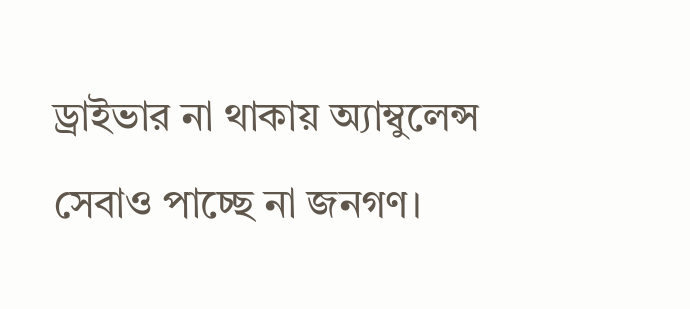ড্রাইভার না থাকায় অ্যাম্বুলেন্স সেবাও পাচ্ছে না জনগণ।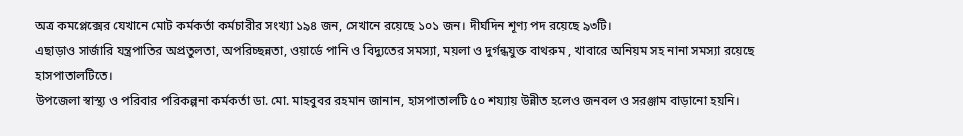অত্র কমপ্লেক্সের যেখানে মোট কর্মকর্তা কর্মচারীর সংখ্যা ১৯৪ জন, সেখানে রয়েছে ১০১ জন। দীর্ঘদিন শূণ্য পদ রয়েছে ৯৩টি।
এছাড়াও সার্জারি যন্ত্রপাতির অপ্রতুলতা, অপরিচ্ছন্নতা, ওয়ার্ডে পানি ও বিদ্যুতের সমস্যা, ময়লা ও দুর্গন্ধযুক্ত বাথরুম , খাবারে অনিয়ম সহ নানা সমস্যা রয়েছে হাসপাতালটিতে।
উপজেলা স্বাস্থ্য ও পরিবার পরিকল্পনা কর্মকর্তা ডা. মো. মাহবুবর রহমান জানান, হাসপাতালটি ৫০ শয্যায় উন্নীত হলেও জনবল ও সরঞ্জাম বাড়ানো হয়নি।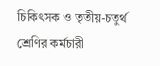চিকিৎসক ও তৃতীয়-চতুর্থ শ্রেণির কর্মচারী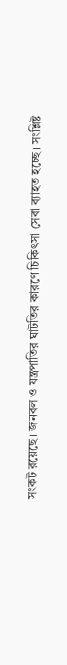সংকট রয়েছে। জনবল ও যন্ত্রপাতির ঘাটতির কারণে চিকিৎসা সেবা ব্যাহত হচ্ছে। সংশ্লিষ্ট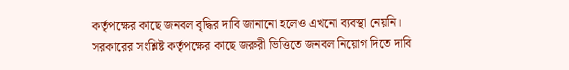কর্তৃপক্ষের কাছে জনবল বৃদ্ধির দাবি জানানো হলেও এখনো ব্যবস্থা নেয়নি।
সরকারের সংশ্লিষ্ট কর্তৃপক্ষের কাছে জরুরী ভিত্তিতে জনবল নিয়োগ দিতে দাবি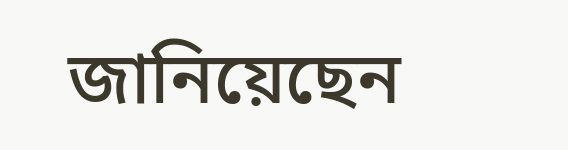জানিয়েছেন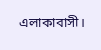এলাকাবাসী।